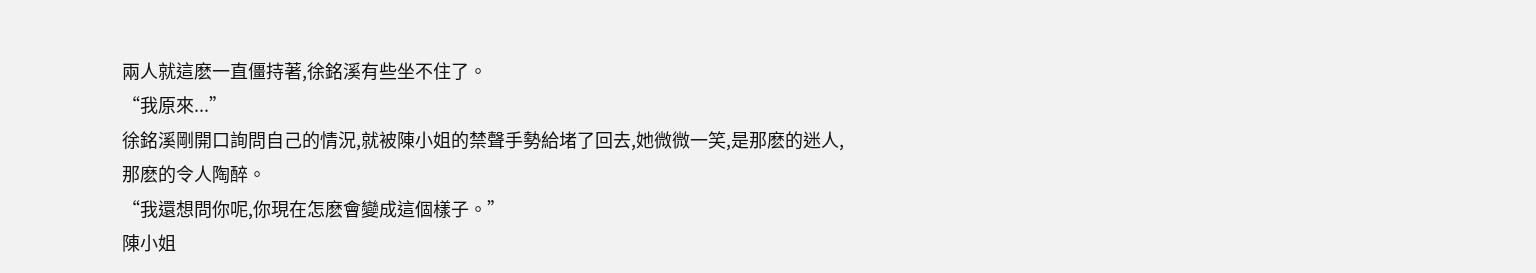兩人就這麽一直僵持著,徐銘溪有些坐不住了。
“我原來...”
徐銘溪剛開口詢問自己的情況,就被陳小姐的禁聲手勢給堵了回去,她微微一笑,是那麽的迷人,那麽的令人陶醉。
“我還想問你呢,你現在怎麽會變成這個樣子。”
陳小姐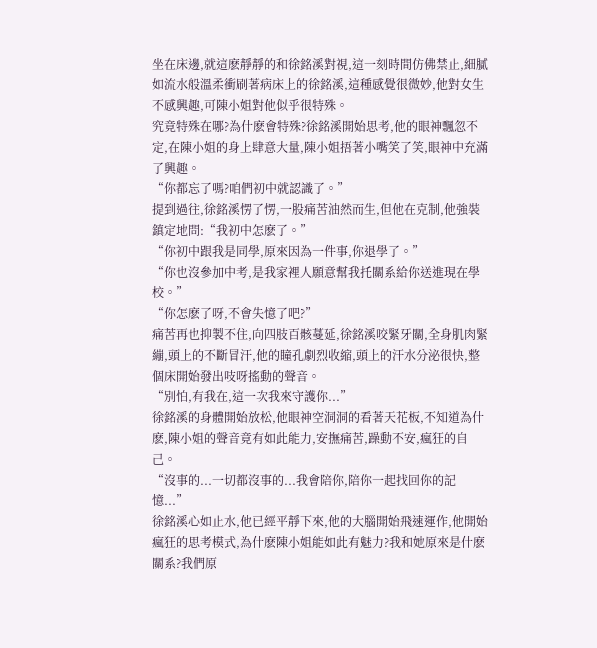坐在床邊,就這麽靜靜的和徐銘溪對視,這一刻時間仿佛禁止,細膩如流水般溫柔衝刷著病床上的徐銘溪,這種感覺很微妙,他對女生不感興趣,可陳小姐對他似乎很特殊。
究竟特殊在哪?為什麽會特殊?徐銘溪開始思考,他的眼神飄忽不定,在陳小姐的身上肆意大量,陳小姐捂著小嘴笑了笑,眼神中充滿了興趣。
“你都忘了嗎?咱們初中就認識了。”
提到過往,徐銘溪愣了愣,一股痛苦油然而生,但他在克制,他強裝鎮定地問:“我初中怎麽了。”
“你初中跟我是同學,原來因為一件事,你退學了。”
“你也沒參加中考,是我家裡人願意幫我托關系給你送進現在學校。”
“你怎麽了呀,不會失憶了吧?”
痛苦再也抑製不住,向四肢百骸蔓延,徐銘溪咬緊牙關,全身肌肉緊繃,頭上的不斷冒汗,他的瞳孔劇烈收縮,頭上的汗水分泌很快,整個床開始發出吱呀搖動的聲音。
“別怕,有我在,這一次我來守護你...”
徐銘溪的身體開始放松,他眼神空洞洞的看著天花板,不知道為什麽,陳小姐的聲音竟有如此能力,安撫痛苦,躁動不安,瘋狂的自己。
“沒事的...一切都沒事的...我會陪你,陪你一起找回你的記憶...”
徐銘溪心如止水,他已經平靜下來,他的大腦開始飛速運作,他開始瘋狂的思考模式,為什麽陳小姐能如此有魅力?我和她原來是什麽關系?我們原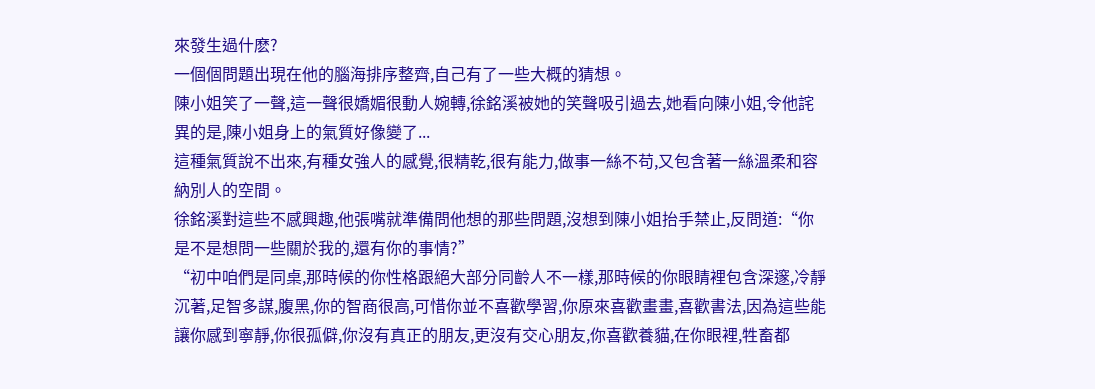來發生過什麽?
一個個問題出現在他的腦海排序整齊,自己有了一些大概的猜想。
陳小姐笑了一聲,這一聲很嬌媚很動人婉轉,徐銘溪被她的笑聲吸引過去,她看向陳小姐,令他詫異的是,陳小姐身上的氣質好像變了...
這種氣質說不出來,有種女強人的感覺,很精乾,很有能力,做事一絲不苟,又包含著一絲溫柔和容納別人的空間。
徐銘溪對這些不感興趣,他張嘴就準備問他想的那些問題,沒想到陳小姐抬手禁止,反問道:“你是不是想問一些關於我的,還有你的事情?”
“初中咱們是同桌,那時候的你性格跟絕大部分同齡人不一樣,那時候的你眼睛裡包含深邃,冷靜沉著,足智多謀,腹黑,你的智商很高,可惜你並不喜歡學習,你原來喜歡畫畫,喜歡書法,因為這些能讓你感到寧靜,你很孤僻,你沒有真正的朋友,更沒有交心朋友,你喜歡養貓,在你眼裡,牲畜都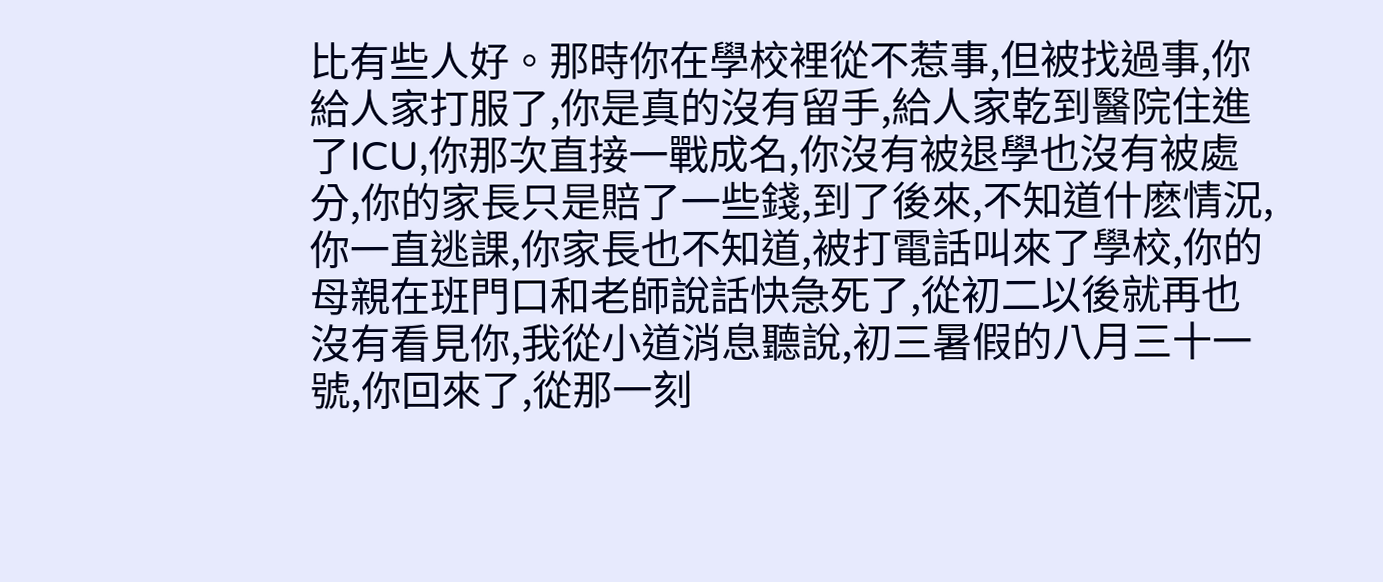比有些人好。那時你在學校裡從不惹事,但被找過事,你給人家打服了,你是真的沒有留手,給人家乾到醫院住進了ICU,你那次直接一戰成名,你沒有被退學也沒有被處分,你的家長只是賠了一些錢,到了後來,不知道什麽情況,你一直逃課,你家長也不知道,被打電話叫來了學校,你的母親在班門口和老師說話快急死了,從初二以後就再也沒有看見你,我從小道消息聽說,初三暑假的八月三十一號,你回來了,從那一刻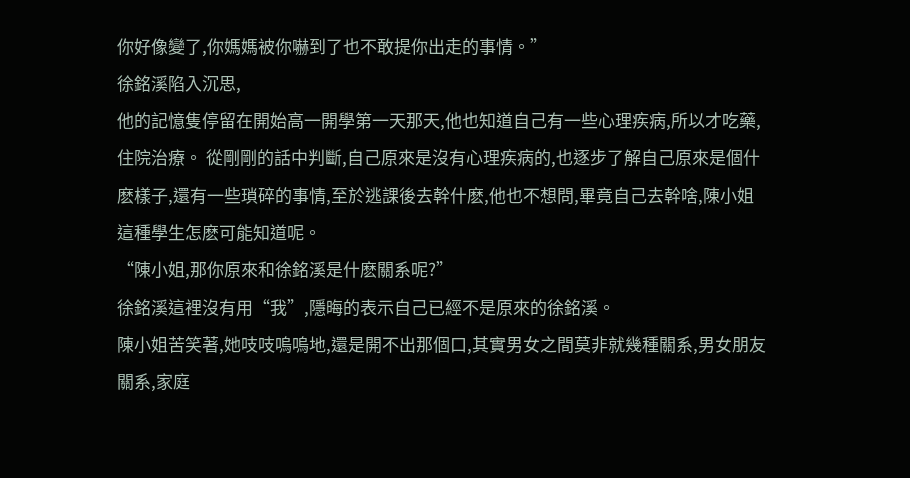你好像變了,你媽媽被你嚇到了也不敢提你出走的事情。”
徐銘溪陷入沉思,
他的記憶隻停留在開始高一開學第一天那天,他也知道自己有一些心理疾病,所以才吃藥,住院治療。 從剛剛的話中判斷,自己原來是沒有心理疾病的,也逐步了解自己原來是個什麽樣子,還有一些瑣碎的事情,至於逃課後去幹什麽,他也不想問,畢竟自己去幹啥,陳小姐這種學生怎麽可能知道呢。
“陳小姐,那你原來和徐銘溪是什麽關系呢?”
徐銘溪這裡沒有用“我”,隱晦的表示自己已經不是原來的徐銘溪。
陳小姐苦笑著,她吱吱嗚嗚地,還是開不出那個口,其實男女之間莫非就幾種關系,男女朋友關系,家庭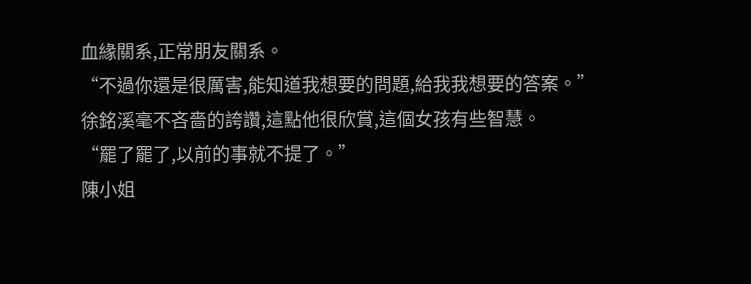血緣關系,正常朋友關系。
“不過你還是很厲害,能知道我想要的問題,給我我想要的答案。”
徐銘溪毫不吝嗇的誇讚,這點他很欣賞,這個女孩有些智慧。
“罷了罷了,以前的事就不提了。”
陳小姐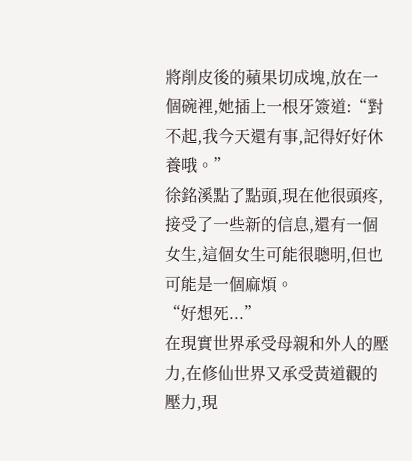將削皮後的蘋果切成塊,放在一個碗裡,她插上一根牙簽道:“對不起,我今天還有事,記得好好休養哦。”
徐銘溪點了點頭,現在他很頭疼,接受了一些新的信息,還有一個女生,這個女生可能很聰明,但也可能是一個麻煩。
“好想死...”
在現實世界承受母親和外人的壓力,在修仙世界又承受黃道觀的壓力,現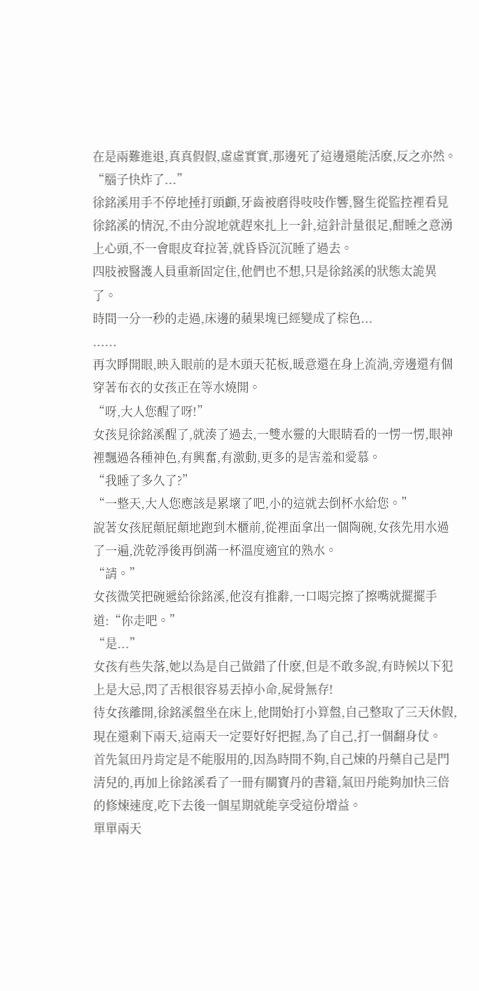在是兩難進退,真真假假,虛虛實實,那邊死了這邊還能活麽,反之亦然。
“腦子快炸了...”
徐銘溪用手不停地捶打頭顱,牙齒被磨得吱吱作響,醫生從監控裡看見徐銘溪的情況,不由分說地就趕來扎上一針,這針計量很足,酣睡之意湧上心頭,不一會眼皮耷拉著,就昏昏沉沉睡了過去。
四肢被醫護人員重新固定住,他們也不想,只是徐銘溪的狀態太詭異了。
時間一分一秒的走過,床邊的蘋果塊已經變成了棕色...
......
再次睜開眼,映入眼前的是木頭天花板,暖意還在身上流淌,旁邊還有個穿著布衣的女孩正在等水燒開。
“呀,大人您醒了呀!”
女孩見徐銘溪醒了,就湊了過去,一雙水靈的大眼睛看的一愣一愣,眼神裡飄過各種神色,有興奮,有激動,更多的是害羞和愛慕。
“我睡了多久了?”
“一整天,大人您應該是累壞了吧,小的這就去倒杯水給您。”
說著女孩屁顛屁顛地跑到木櫃前,從裡面拿出一個陶碗,女孩先用水過了一遍,洗乾淨後再倒滿一杯溫度適宜的熟水。
“請。”
女孩微笑把碗遞給徐銘溪,他沒有推辭,一口喝完擦了擦嘴就擺擺手道:“你走吧。”
“是...”
女孩有些失落,她以為是自己做錯了什麽,但是不敢多說,有時候以下犯上是大忌,閃了舌根很容易丟掉小命,屍骨無存!
待女孩離開,徐銘溪盤坐在床上,他開始打小算盤,自己整取了三天休假,現在還剩下兩天,這兩天一定要好好把握,為了自己,打一個翻身仗。
首先氣田丹肯定是不能服用的,因為時間不夠,自己煉的丹藥自己是門清兒的,再加上徐銘溪看了一冊有關寶丹的書籍,氣田丹能夠加快三倍的修煉速度,吃下去後一個星期就能享受這份增益。
單單兩天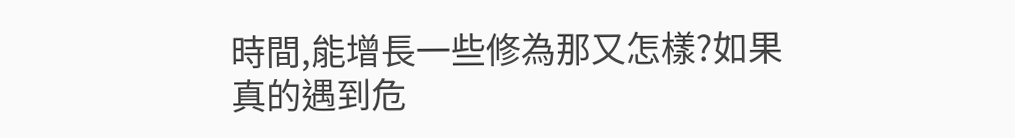時間,能增長一些修為那又怎樣?如果真的遇到危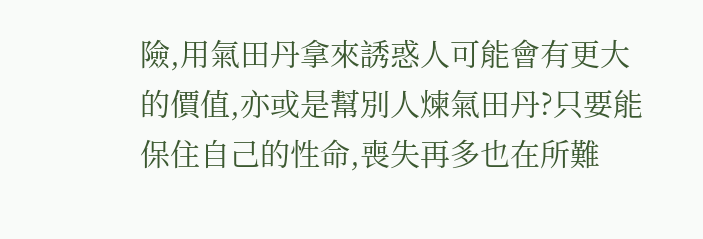險,用氣田丹拿來誘惑人可能會有更大的價值,亦或是幫別人煉氣田丹?只要能保住自己的性命,喪失再多也在所難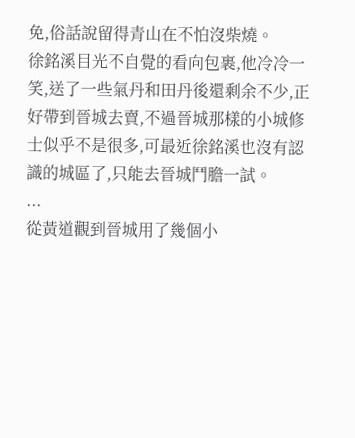免,俗話說留得青山在不怕沒柴燒。
徐銘溪目光不自覺的看向包裹,他冷冷一笑,送了一些氣丹和田丹後還剩余不少,正好帶到晉城去賣,不過晉城那樣的小城修士似乎不是很多,可最近徐銘溪也沒有認識的城區了,只能去晉城鬥膽一試。
...
從黃道觀到晉城用了幾個小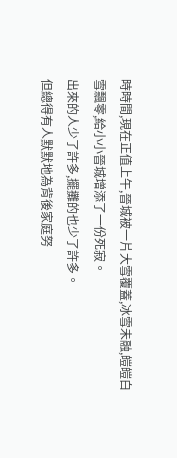時時間,現在正值上午,晉城被一片大雪覆蓋,冰雪未融,皚皚白雪飄零,給小小晉城增添了一份死寂。
出來的人少了許多,擺攤的也少了許多。
但總得有人默默地為背後家庭努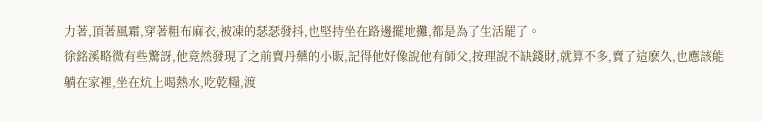力著,頂著風霜,穿著粗布麻衣,被凍的瑟瑟發抖,也堅持坐在路邊擺地攤,都是為了生活罷了。
徐銘溪略微有些驚訝,他竟然發現了之前賣丹藥的小販,記得他好像說他有師父,按理說不缺錢財,就算不多,賣了這麽久,也應該能躺在家裡,坐在炕上喝熱水,吃乾糧,渡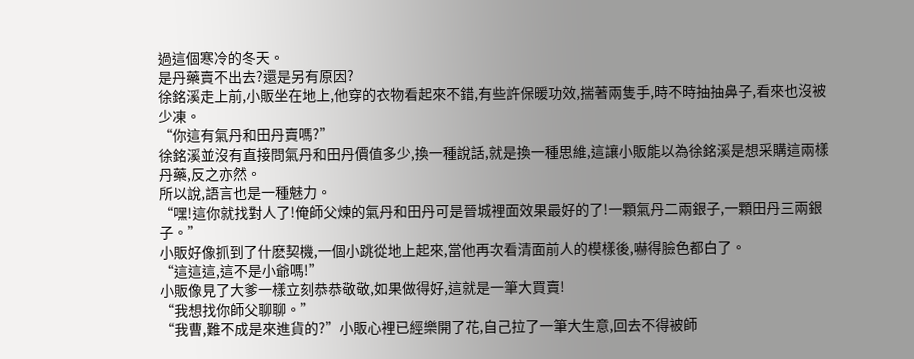過這個寒冷的冬天。
是丹藥賣不出去?還是另有原因?
徐銘溪走上前,小販坐在地上,他穿的衣物看起來不錯,有些許保暖功效,揣著兩隻手,時不時抽抽鼻子,看來也沒被少凍。
“你這有氣丹和田丹賣嗎?”
徐銘溪並沒有直接問氣丹和田丹價值多少,換一種說話,就是換一種思維,這讓小販能以為徐銘溪是想采購這兩樣丹藥,反之亦然。
所以說,語言也是一種魅力。
“嘿!這你就找對人了!俺師父煉的氣丹和田丹可是晉城裡面效果最好的了!一顆氣丹二兩銀子,一顆田丹三兩銀子。”
小販好像抓到了什麽契機,一個小跳從地上起來,當他再次看清面前人的模樣後,嚇得臉色都白了。
“這這這,這不是小爺嗎!”
小販像見了大爹一樣立刻恭恭敬敬,如果做得好,這就是一筆大買賣!
“我想找你師父聊聊。”
“我曹,難不成是來進貨的?”小販心裡已經樂開了花,自己拉了一筆大生意,回去不得被師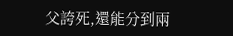父誇死,還能分到兩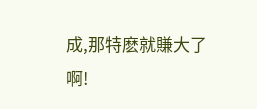成,那特麽就賺大了啊!